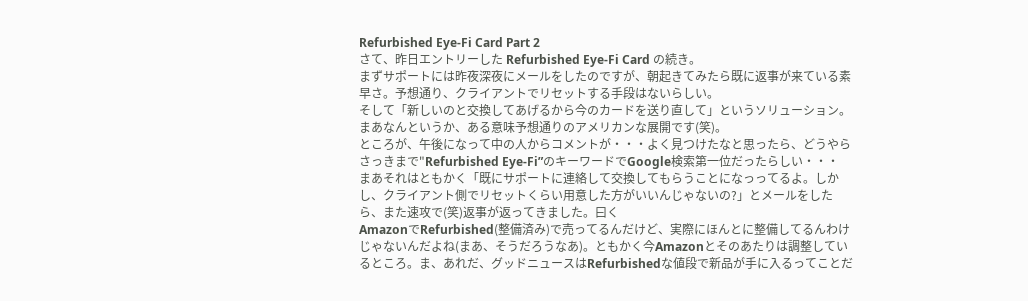Refurbished Eye-Fi Card Part 2
さて、昨日エントリーした Refurbished Eye-Fi Card の続き。
まずサポートには昨夜深夜にメールをしたのですが、朝起きてみたら既に返事が来ている素早さ。予想通り、クライアントでリセットする手段はないらしい。
そして「新しいのと交換してあげるから今のカードを送り直して」というソリューション。まあなんというか、ある意味予想通りのアメリカンな展開です(笑)。
ところが、午後になって中の人からコメントが・・・よく見つけたなと思ったら、どうやらさっきまで"Refurbished Eye-Fi”のキーワードでGoogle検索第一位だったらしい・・・
まあそれはともかく「既にサポートに連絡して交換してもらうことになっってるよ。しかし、クライアント側でリセットくらい用意した方がいいんじゃないの?」とメールをしたら、また速攻で(笑)返事が返ってきました。曰く
AmazonでRefurbished(整備済み)で売ってるんだけど、実際にほんとに整備してるんわけじゃないんだよね(まあ、そうだろうなあ)。ともかく今Amazonとそのあたりは調整しているところ。ま、あれだ、グッドニュースはRefurbishedな値段で新品が手に入るってことだ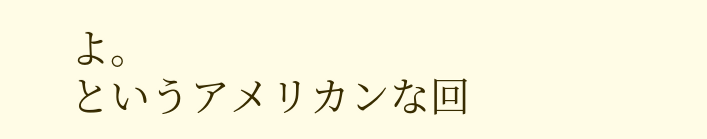よ。
というアメリカンな回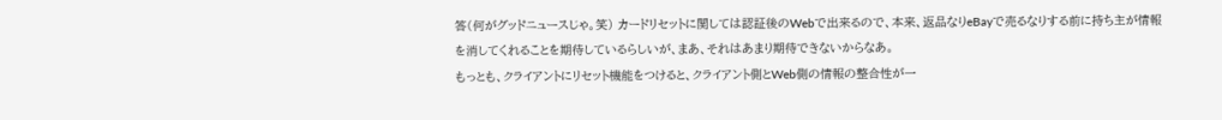答(何がグッドニュースじゃ。笑) カードリセットに関しては認証後のWebで出来るので、本来、返品なりeBayで売るなりする前に持ち主が情報を消してくれることを期待しているらしいが、まあ、それはあまり期待できないからなあ。
もっとも、クライアントにリセット機能をつけると、クライアント側とWeb側の情報の整合性が一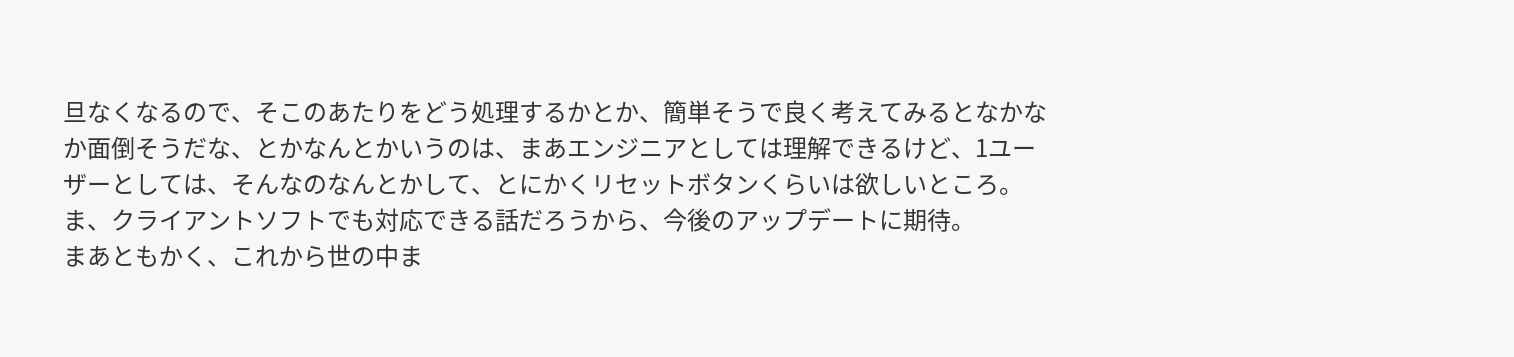旦なくなるので、そこのあたりをどう処理するかとか、簡単そうで良く考えてみるとなかなか面倒そうだな、とかなんとかいうのは、まあエンジニアとしては理解できるけど、1ユーザーとしては、そんなのなんとかして、とにかくリセットボタンくらいは欲しいところ。ま、クライアントソフトでも対応できる話だろうから、今後のアップデートに期待。
まあともかく、これから世の中ま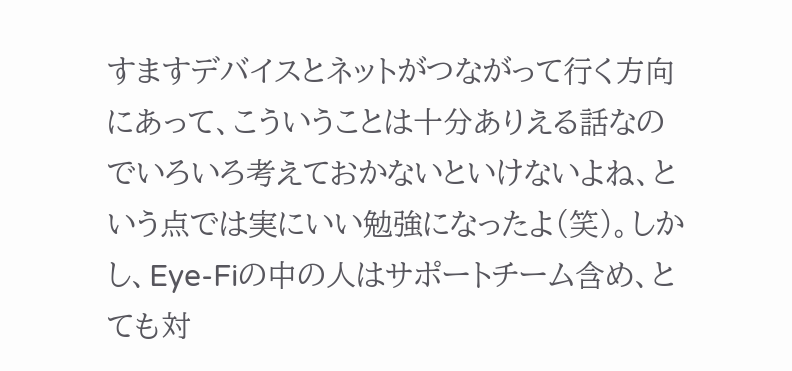すますデバイスとネットがつながって行く方向にあって、こういうことは十分ありえる話なのでいろいろ考えておかないといけないよね、という点では実にいい勉強になったよ(笑)。しかし、Eye-Fiの中の人はサポートチーム含め、とても対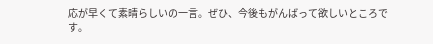応が早くて素晴らしいの一言。ぜひ、今後もがんばって欲しいところです。